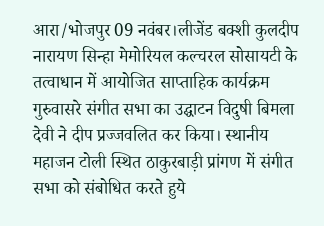आरा/भोजपुर 09 नवंबर।लीजेंड बक्शी कुलदीप नारायण सिन्हा मेमोरियल कल्चरल सोसायटी के तत्वाधान में आयोजित साप्ताहिक कार्यक्रम गुरुवासरे संगीत सभा का उद्घाटन विदुषी बिमला देवी ने दीप प्रज्जवलित कर किया। स्थानीय महाजन टोली स्थित ठाकुरबाड़ी प्रांगण में संगीत सभा को संबोधित करते हुये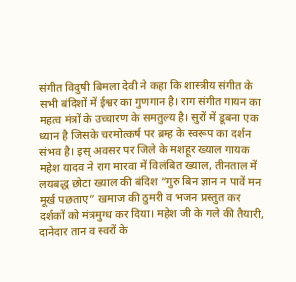संगीत विदुषी बिमला देवी ने कहा कि शास्त्रीय संगीत के सभी बंदिशों में ईश्वर का गुणगान है। राग संगीत गायन का महत्व मंत्रों के उच्चारण के समतुल्य है। सुरों में डूबना एक ध्यान है जिसके चरमोत्कर्ष पर ब्रम्ह के स्वरूप का दर्शन संभव है। इस् अवसर पर जिले के मशहूर ख्याल गायक महेश यादव ने राग मारवा में विलंबित ख्याल, तीनताल में लयबद्ध छोटा ख्याल की बंदिश “गुरु बिन ज्ञान न पावें मन मूर्ख पछताए” खमाज की ठुमरी व भजन प्रस्तुत कर दर्शकों को मंत्रमुग्ध कर दिया। महेश जी के गले की तैयारी, दानेदार तान व स्वरों के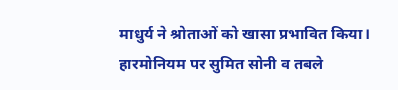माधुर्य ने श्रोताओं को खासा प्रभावित किया।
हारमोनियम पर सुमित सोनी व तबले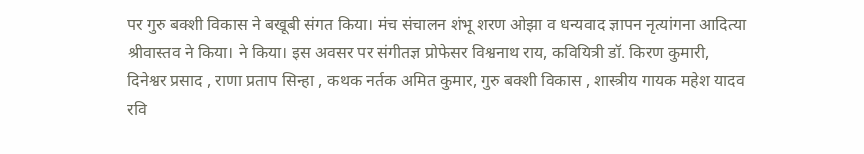पर गुरु बक्शी विकास ने बखूबी संगत किया। मंच संचालन शंभू शरण ओझा व धन्यवाद ज्ञापन नृत्यांगना आदित्या श्रीवास्तव ने किया। ने किया। इस अवसर पर संगीतज्ञ प्रोफेसर विश्वनाथ राय, कवियित्री डॉ. किरण कुमारी, दिनेश्वर प्रसाद , राणा प्रताप सिन्हा , कथक नर्तक अमित कुमार, गुरु बक्शी विकास , शास्त्रीय गायक महेश यादव रवि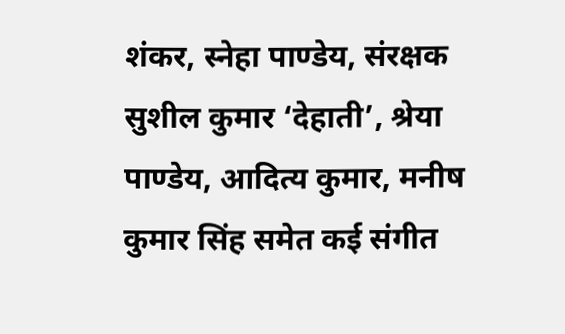शंकर, स्नेहा पाण्डेय, संरक्षक सुशील कुमार ‘देहाती’, श्रेया पाण्डेय, आदित्य कुमार, मनीष कुमार सिंह समेत कई संगीत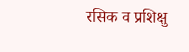रसिक व प्रशिक्षु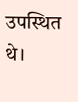उपस्थित थे।